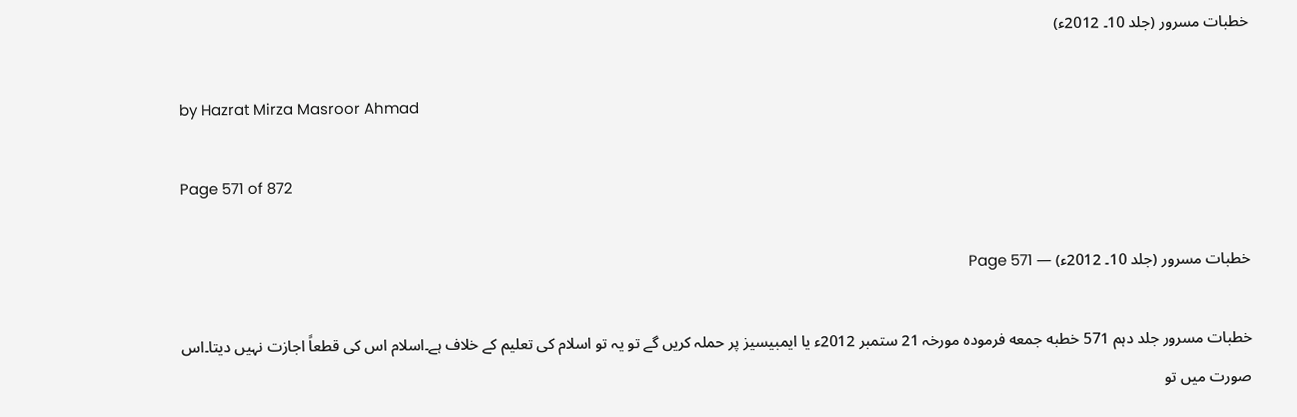خطبات مسرور (جلد 10۔ 2012ء)

by Hazrat Mirza Masroor Ahmad

Page 571 of 872

خطبات مسرور (جلد 10۔ 2012ء) — Page 571

خطبات مسرور جلد دہم 571 خطبه جمعه فرمودہ مورخہ 21 ستمبر 2012ء یا ایمبیسیز پر حملہ کریں گے تو یہ تو اسلام کی تعلیم کے خلاف ہے۔اسلام اس کی قطعاً اجازت نہیں دیتا۔اس صورت میں تو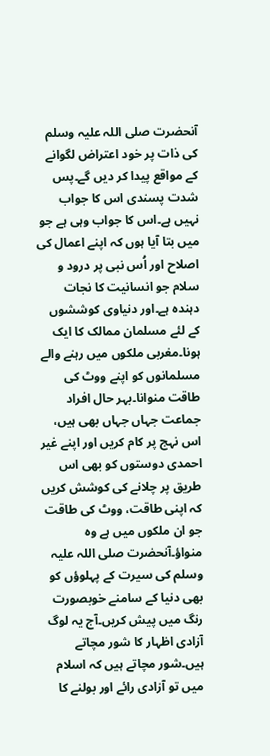آنحضرت صلی اللہ علیہ وسلم کی ذات پر خود اعتراض لگوانے کے مواقع پیدا کر دیں گے۔پس شدت پسندی اس کا جواب نہیں ہے۔اس کا جواب وہی ہے جو میں بتا آیا ہوں کہ اپنے اعمال کی اصلاح اور اُس نبی پر درود و سلام جو انسانیت کا نجات دہندہ ہے۔اور دنیاوی کوششوں کے لئے مسلمان ممالک کا ایک ہونا۔مغربی ملکوں میں رہنے والے مسلمانوں کو اپنے ووٹ کی طاقت منوانا۔بہر حال افراد جماعت جہاں جہاں بھی ہیں، اس نہج پر کام کریں اور اپنے غیر احمدی دوستوں کو بھی اس طریق پر چلانے کی کوشش کریں کہ اپنی طاقت، ووٹ کی طاقت جو ان ملکوں میں ہے وہ منواؤ۔آنحضرت صلی اللہ علیہ وسلم کی سیرت کے پہلوؤں کو بھی دنیا کے سامنے خوبصورت رنگ میں پیش کریں۔آج یہ لوگ آزادی اظہار کا شور مچاتے ہیں۔شور مچاتے ہیں کہ اسلام میں تو آزادی رائے اور بولنے کا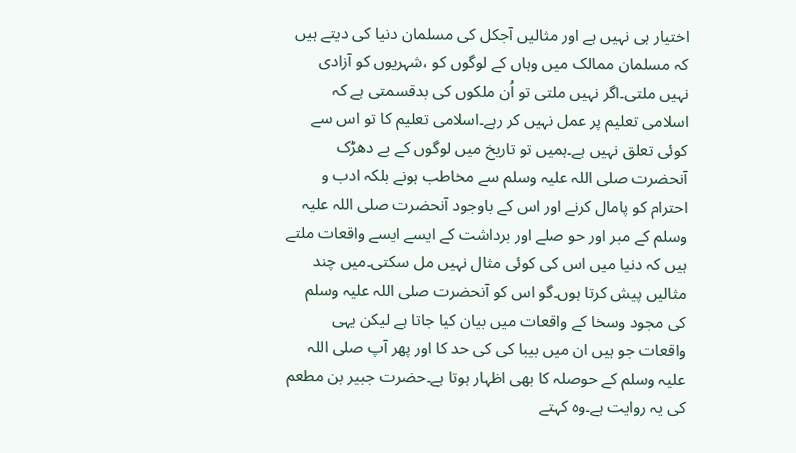اختیار ہی نہیں ہے اور مثالیں آجکل کی مسلمان دنیا کی دیتے ہیں کہ مسلمان ممالک میں وہاں کے لوگوں کو ،شہریوں کو آزادی نہیں ملتی۔اگر نہیں ملتی تو اُن ملکوں کی بدقسمتی ہے کہ اسلامی تعلیم پر عمل نہیں کر رہے۔اسلامی تعلیم کا تو اس سے کوئی تعلق نہیں ہے۔ہمیں تو تاریخ میں لوگوں کے بے دھڑک آنحضرت صلی اللہ علیہ وسلم سے مخاطب ہونے بلکہ ادب و احترام کو پامال کرنے اور اس کے باوجود آنحضرت صلی اللہ علیہ وسلم کے مبر اور حو صلے اور برداشت کے ایسے ایسے واقعات ملتے ہیں کہ دنیا میں اس کی کوئی مثال نہیں مل سکتی۔میں چند مثالیں پیش کرتا ہوں۔گو اس کو آنحضرت صلی اللہ علیہ وسلم کی مجود وسخا کے واقعات میں بیان کیا جاتا ہے لیکن یہی واقعات جو ہیں ان میں بیبا کی کی حد کا اور پھر آپ صلی اللہ علیہ وسلم کے حوصلہ کا بھی اظہار ہوتا ہے۔حضرت جبیر بن مطعم کی یہ روایت ہے۔وہ کہتے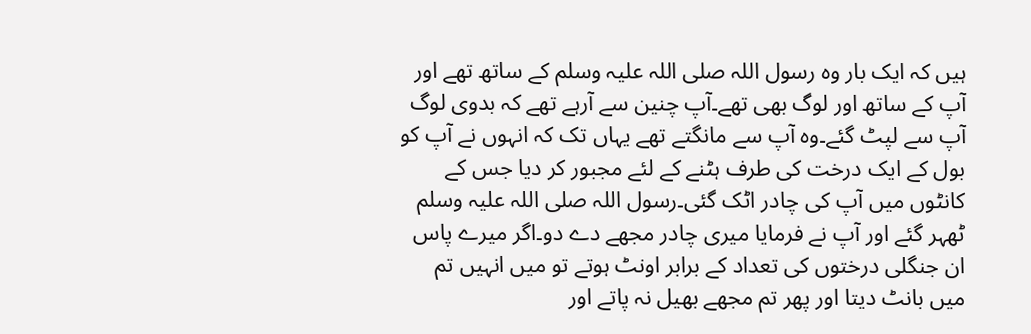ہیں کہ ایک بار وہ رسول اللہ صلی اللہ علیہ وسلم کے ساتھ تھے اور آپ کے ساتھ اور لوگ بھی تھے۔آپ چنین سے آرہے تھے کہ بدوی لوگ آپ سے لپٹ گئے۔وہ آپ سے مانگتے تھے یہاں تک کہ انہوں نے آپ کو بول کے ایک درخت کی طرف ہٹنے کے لئے مجبور کر دیا جس کے کانٹوں میں آپ کی چادر اٹک گئی۔رسول اللہ صلی اللہ علیہ وسلم ٹھہر گئے اور آپ نے فرمایا میری چادر مجھے دے دو۔اگر میرے پاس ان جنگلی درختوں کی تعداد کے برابر اونٹ ہوتے تو میں انہیں تم میں بانٹ دیتا اور پھر تم مجھے بھیل نہ پاتے اور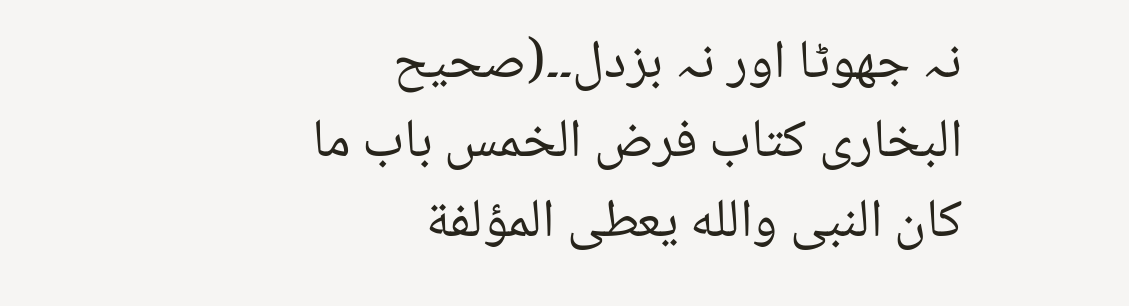نہ جھوٹا اور نہ بزدل۔۔(صحیح البخاری کتاب فرض الخمس باب ما كان النبى والله يعطى المؤلفة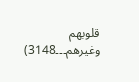قلوبهم وغيرهم۔۔۔3148)